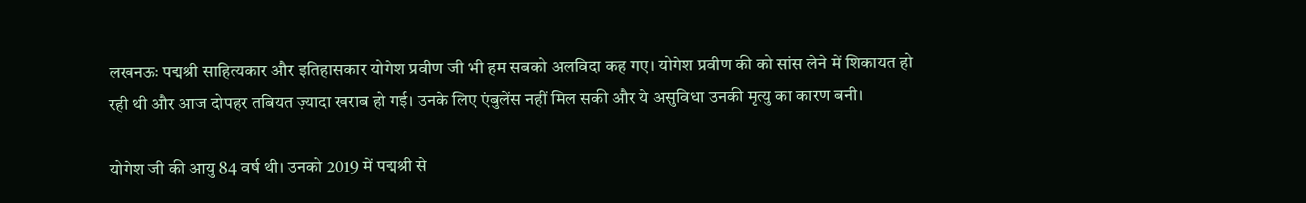लखनऊः पद्मश्री साहित्यकार और इतिहासकार योगेश प्रवीण जी भी हम सबको अलविदा कह गए। योगेश प्रवीण की को सांस लेने में शिकायत हो रही थी और आज दोपहर तबियत ज़्यादा खराब हो गई। उनके लिए एंबुलेंस नहीं मिल सकी और ये असुविधा उनकी मृत्यु का कारण बनी।

योगेश जी की आयु 84 वर्ष थी। उनको 2019 में पद्मश्री से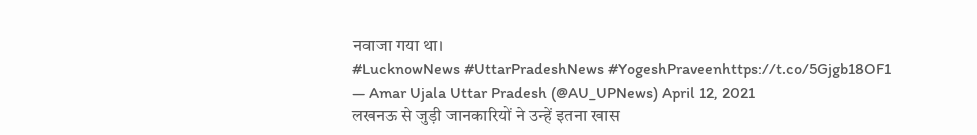नवाजा गया था।
#LucknowNews #UttarPradeshNews #YogeshPraveenhttps://t.co/5Gjgb18OF1
— Amar Ujala Uttar Pradesh (@AU_UPNews) April 12, 2021
लखनऊ से जुड़ी जानकारियों ने उन्हें इतना खास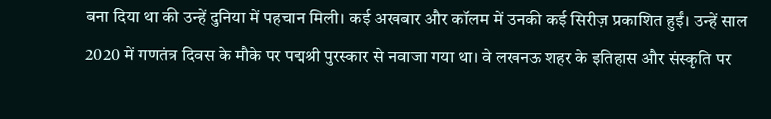बना दिया था की उन्हें दुनिया में पहचान मिली। कई अखबार और कॉलम में उनकी कई सिरीज़ प्रकाशित हुईं। उन्हें साल 2020 में गणतंत्र दिवस के मौके पर पद्मश्री पुरस्कार से नवाजा गया था। वे लखनऊ शहर के इतिहास और संस्कृति पर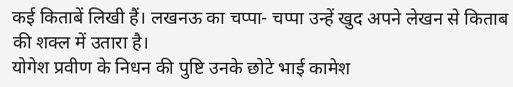कई किताबें लिखी हैं। लखनऊ का चप्पा- चप्पा उन्हें खुद अपने लेखन से किताब की शक्ल में उतारा है।
योगेश प्रवीण के निधन की पुष्टि उनके छोटे भाई कामेश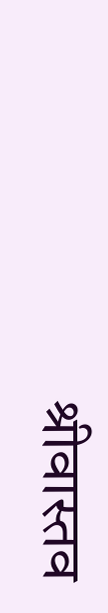श्रीवास्तव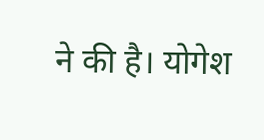ने की है। योगेश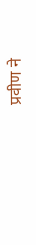प्रवीण ने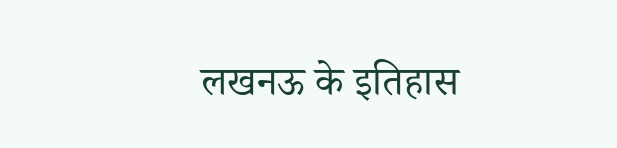लखनऊ के इतिहास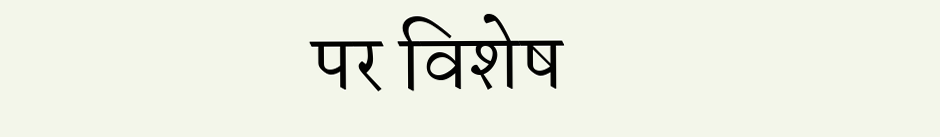पर विशेष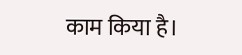काम किया है।